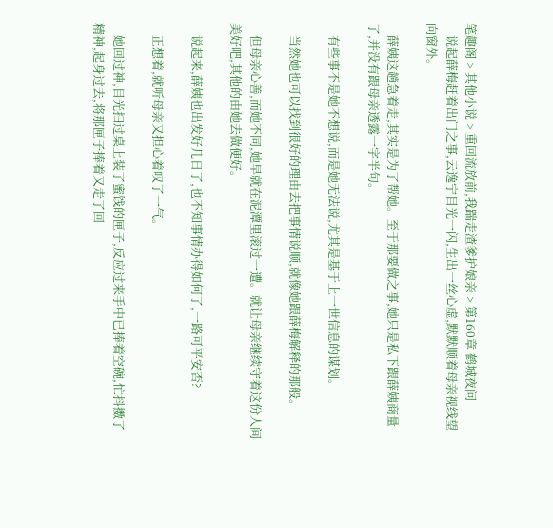笔趣阁 > 其他小说 > 重回流放前,我踹走渣爹护娘亲 > 第160章 鹤城夜问
    说起薛梅赶着出门之事,云逸宁目光一闪,生出一丝心虚,默默顺着母亲视线望向窗外。

    薛姨这趟急着走,其实是为了帮她。至于那要做之事,她只是私下跟薛姨商量了,并没有跟母亲透露一字半句。

    有些事不是她不想说,而是她无法说,尤其是基于上一世信息的谋划。

    当然她也可以找到很好的理由去把事情说顺,就像她跟薛梅解释的那般。

    但母亲心善,而她不同,她早就在泥潭里滚过一遭。就让母亲继续守着这份人间美好吧,其他的由她去做便好。

    说起来,薛姨也出发好几日了,也不知事情办得如何了,一路可平安否?

    正想着,就听母亲又担心着叹了一气。

    她回过神,目光扫过桌上装了蜜饯的匣子,反应过来手中已捧着空碗,忙抖擞了精神,起身过去,将那匣子捧着又走了回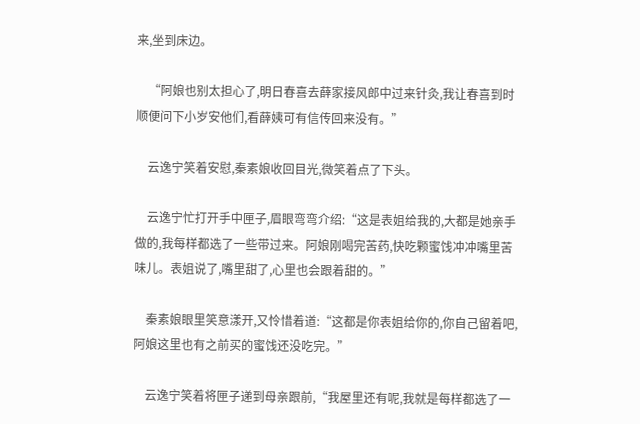来,坐到床边。

    “阿娘也别太担心了,明日春喜去薛家接风郎中过来针灸,我让春喜到时顺便问下小岁安他们,看薛姨可有信传回来没有。”

    云逸宁笑着安慰,秦素娘收回目光,微笑着点了下头。

    云逸宁忙打开手中匣子,眉眼弯弯介绍:“这是表姐给我的,大都是她亲手做的,我每样都选了一些带过来。阿娘刚喝完苦药,快吃颗蜜饯冲冲嘴里苦味儿。表姐说了,嘴里甜了,心里也会跟着甜的。”

    秦素娘眼里笑意漾开,又怜惜着道:“这都是你表姐给你的,你自己留着吧,阿娘这里也有之前买的蜜饯还没吃完。”

    云逸宁笑着将匣子递到母亲跟前,“我屋里还有呢,我就是每样都选了一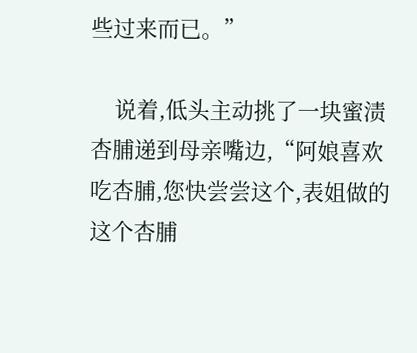些过来而已。”

    说着,低头主动挑了一块蜜渍杏脯递到母亲嘴边,“阿娘喜欢吃杏脯,您快尝尝这个,表姐做的这个杏脯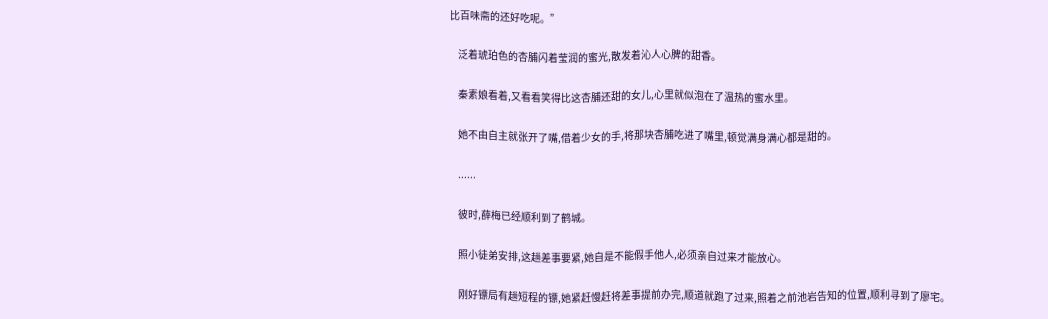比百味斋的还好吃呢。”

    泛着琥珀色的杏脯闪着莹润的蜜光,散发着沁人心脾的甜香。

    秦素娘看着,又看看笑得比这杏脯还甜的女儿,心里就似泡在了温热的蜜水里。

    她不由自主就张开了嘴,借着少女的手,将那块杏脯吃进了嘴里,顿觉满身满心都是甜的。

    ......

    彼时,薛梅已经顺利到了鹤城。

    照小徒弟安排,这趟差事要紧,她自是不能假手他人,必须亲自过来才能放心。

    刚好镖局有趟短程的镖,她紧赶慢赶将差事提前办完,顺道就跑了过来,照着之前池岩告知的位置,顺利寻到了廖宅。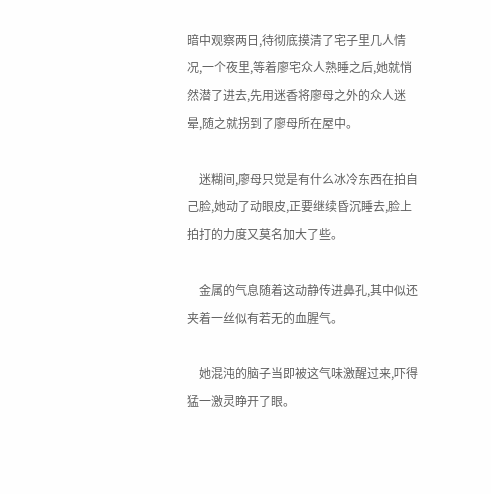暗中观察两日,待彻底摸清了宅子里几人情况,一个夜里,等着廖宅众人熟睡之后,她就悄然潜了进去,先用迷香将廖母之外的众人迷晕,随之就拐到了廖母所在屋中。

    迷糊间,廖母只觉是有什么冰冷东西在拍自己脸,她动了动眼皮,正要继续昏沉睡去,脸上拍打的力度又莫名加大了些。

    金属的气息随着这动静传进鼻孔,其中似还夹着一丝似有若无的血腥气。

    她混沌的脑子当即被这气味激醒过来,吓得猛一激灵睁开了眼。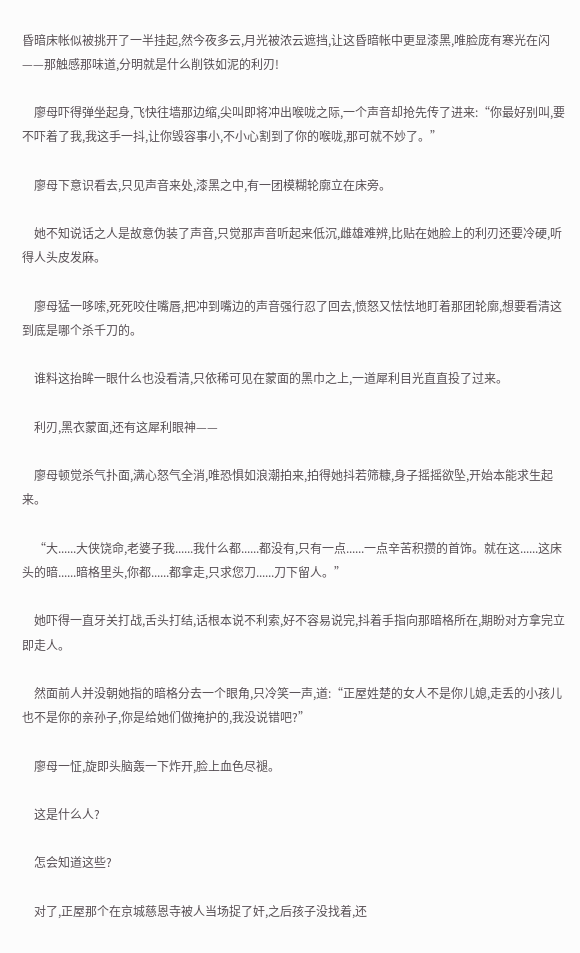昏暗床帐似被挑开了一半挂起,然今夜多云,月光被浓云遮挡,让这昏暗帐中更显漆黑,唯脸庞有寒光在闪——那触感那味道,分明就是什么削铁如泥的利刃!

    廖母吓得弹坐起身,飞快往墙那边缩,尖叫即将冲出喉咙之际,一个声音却抢先传了进来:“你最好别叫,要不吓着了我,我这手一抖,让你毁容事小,不小心割到了你的喉咙,那可就不妙了。”

    廖母下意识看去,只见声音来处,漆黑之中,有一团模糊轮廓立在床旁。

    她不知说话之人是故意伪装了声音,只觉那声音听起来低沉,雌雄难辨,比贴在她脸上的利刃还要冷硬,听得人头皮发麻。

    廖母猛一哆嗦,死死咬住嘴唇,把冲到嘴边的声音强行忍了回去,愤怒又怯怯地盯着那团轮廓,想要看清这到底是哪个杀千刀的。

    谁料这抬眸一眼什么也没看清,只依稀可见在蒙面的黑巾之上,一道犀利目光直直投了过来。

    利刃,黑衣蒙面,还有这犀利眼神——

    廖母顿觉杀气扑面,满心怒气全消,唯恐惧如浪潮拍来,拍得她抖若筛糠,身子摇摇欲坠,开始本能求生起来。

    “大......大侠饶命,老婆子我......我什么都......都没有,只有一点......一点辛苦积攒的首饰。就在这......这床头的暗......暗格里头,你都......都拿走,只求您刀......刀下留人。”

    她吓得一直牙关打战,舌头打结,话根本说不利索,好不容易说完,抖着手指向那暗格所在,期盼对方拿完立即走人。

    然面前人并没朝她指的暗格分去一个眼角,只冷笑一声,道:“正屋姓楚的女人不是你儿媳,走丢的小孩儿也不是你的亲孙子,你是给她们做掩护的,我没说错吧?”

    廖母一怔,旋即头脑轰一下炸开,脸上血色尽褪。

    这是什么人?

    怎会知道这些?

    对了,正屋那个在京城慈恩寺被人当场捉了奸,之后孩子没找着,还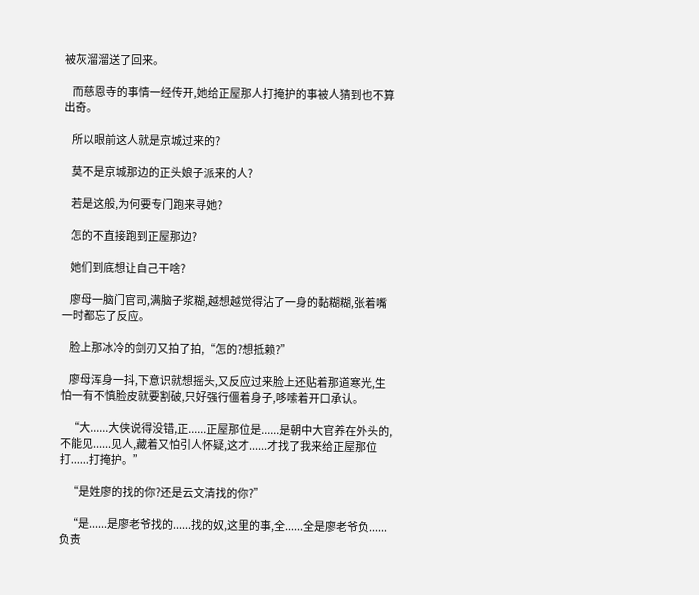被灰溜溜送了回来。

    而慈恩寺的事情一经传开,她给正屋那人打掩护的事被人猜到也不算出奇。

    所以眼前这人就是京城过来的?

    莫不是京城那边的正头娘子派来的人?

    若是这般,为何要专门跑来寻她?

    怎的不直接跑到正屋那边?

    她们到底想让自己干啥?

    廖母一脑门官司,满脑子浆糊,越想越觉得沾了一身的黏糊糊,张着嘴一时都忘了反应。

    脸上那冰冷的剑刃又拍了拍,“怎的?想抵赖?”

    廖母浑身一抖,下意识就想摇头,又反应过来脸上还贴着那道寒光,生怕一有不慎脸皮就要割破,只好强行僵着身子,哆嗦着开口承认。

    “大......大侠说得没错,正......正屋那位是......是朝中大官养在外头的,不能见......见人,藏着又怕引人怀疑,这才......才找了我来给正屋那位打......打掩护。”

    “是姓廖的找的你?还是云文清找的你?”

    “是......是廖老爷找的......找的奴,这里的事,全......全是廖老爷负......负责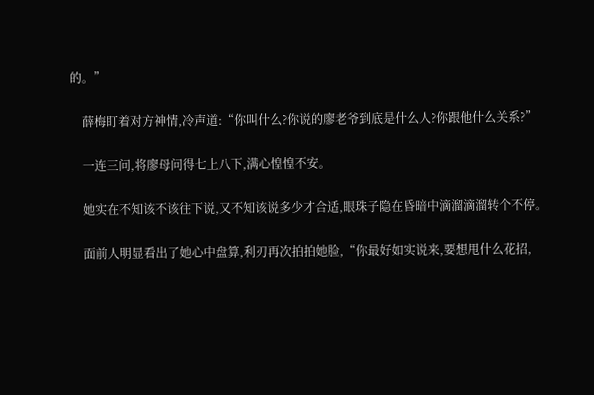的。”

    薛梅盯着对方神情,冷声道:“你叫什么?你说的廖老爷到底是什么人?你跟他什么关系?”

    一连三问,将廖母问得七上八下,满心惶惶不安。

    她实在不知该不该往下说,又不知该说多少才合适,眼珠子隐在昏暗中滴溜滴溜转个不停。

    面前人明显看出了她心中盘算,利刃再次拍拍她脸,“你最好如实说来,要想甩什么花招,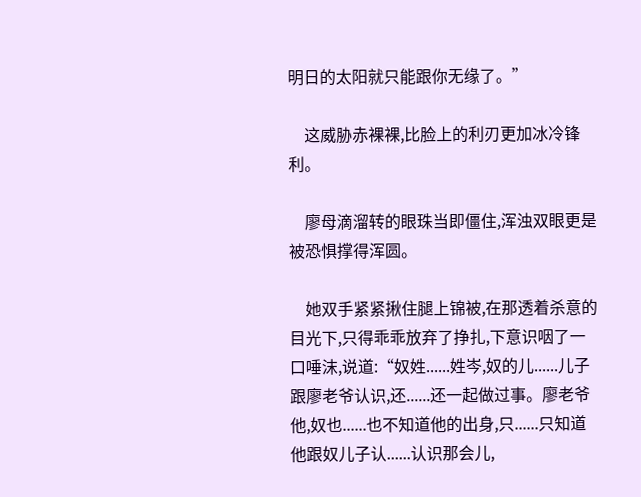明日的太阳就只能跟你无缘了。”

    这威胁赤裸裸,比脸上的利刃更加冰冷锋利。

    廖母滴溜转的眼珠当即僵住,浑浊双眼更是被恐惧撑得浑圆。

    她双手紧紧揪住腿上锦被,在那透着杀意的目光下,只得乖乖放弃了挣扎,下意识咽了一口唾沫,说道:“奴姓......姓岑,奴的儿......儿子跟廖老爷认识,还......还一起做过事。廖老爷他,奴也......也不知道他的出身,只......只知道他跟奴儿子认......认识那会儿,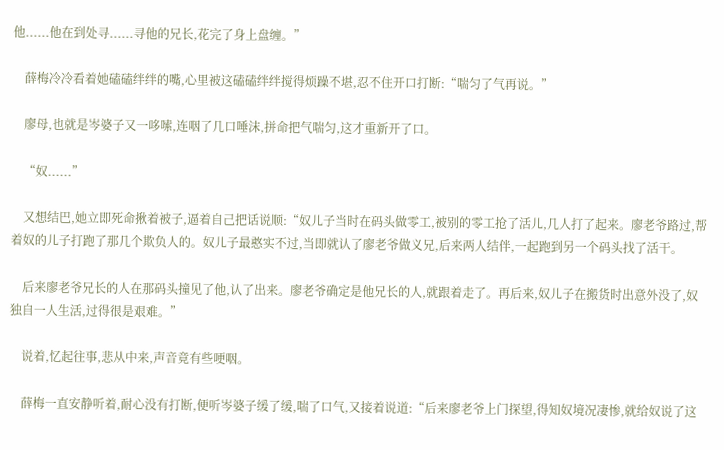他......他在到处寻......寻他的兄长,花完了身上盘缠。”

    薛梅冷冷看着她磕磕绊绊的嘴,心里被这磕磕绊绊搅得烦躁不堪,忍不住开口打断:“喘匀了气再说。”

    廖母,也就是岑婆子又一哆嗦,连咽了几口唾沫,拼命把气喘匀,这才重新开了口。

    “奴......”

    又想结巴,她立即死命揪着被子,逼着自己把话说顺:“奴儿子当时在码头做零工,被别的零工抢了活儿,几人打了起来。廖老爷路过,帮着奴的儿子打跑了那几个欺负人的。奴儿子最憨实不过,当即就认了廖老爷做义兄,后来两人结伴,一起跑到另一个码头找了活干。

    后来廖老爷兄长的人在那码头撞见了他,认了出来。廖老爷确定是他兄长的人,就跟着走了。再后来,奴儿子在搬货时出意外没了,奴独自一人生活,过得很是艰难。”

    说着,忆起往事,悲从中来,声音竟有些哽咽。

    薛梅一直安静听着,耐心没有打断,便听岑婆子缓了缓,喘了口气,又接着说道:“后来廖老爷上门探望,得知奴境况凄惨,就给奴说了这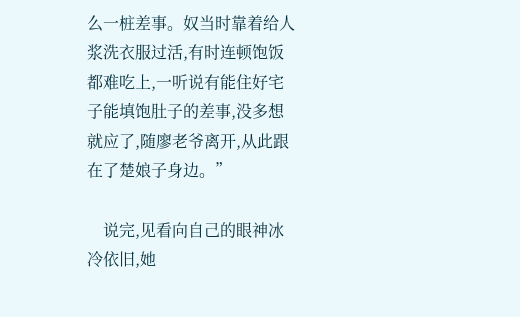么一桩差事。奴当时靠着给人浆洗衣服过活,有时连顿饱饭都难吃上,一听说有能住好宅子能填饱肚子的差事,没多想就应了,随廖老爷离开,从此跟在了楚娘子身边。”

    说完,见看向自己的眼神冰冷依旧,她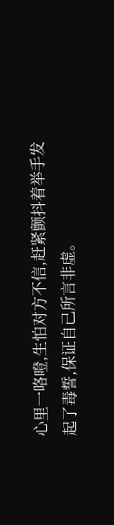心里一咯噔,生怕对方不信,赶紧颤抖着举手发起了毒誓,保证自己所言非虚。